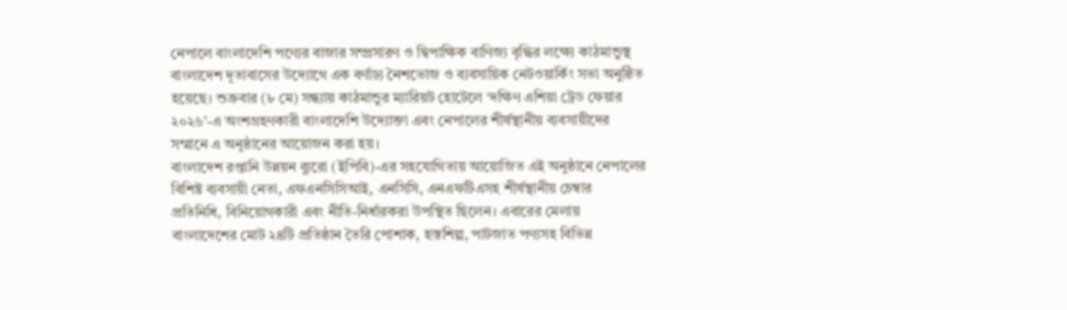নেপালে বাংলাদেশি পণ্যের বাজার সম্প্রসারণ ও দ্বিপাক্ষিক বাণিজ্য বৃদ্ধির লক্ষ্যে কাঠমান্ডুস্থ বাংলাদেশ দূতাবাসের উদ্যোগে এক বর্ণাঢ্য নৈশভোজ ও ব্যবসায়িক নেটওয়ার্কিং সভা অনুষ্ঠিত হয়েছে। শুক্রবার (৮ মে) সন্ধ্যায় কাঠমান্ডুর ম্যারিয়ট হোটেলে ‘দক্ষিণ এশিয়া ট্রেড ফেয়ার ২০২৬’-এ অংশগ্রহণকারী বাংলাদেশি উদ্যোক্তা এবং নেপালের শীর্ষস্থানীয় ব্যবসায়ীদের সম্মানে এ অনুষ্ঠানের আয়োজন করা হয়।
বাংলাদেশ রপ্তানি উন্নয়ন ব্যুরো (ইপিবি)-এর সহযোগিতায় আয়োজিত এই অনুষ্ঠানে নেপালের বিশিষ্ট ব্যবসায়ী নেতা, এফএনসিসিআই, এনসিসি, এনএফটিএসহ শীর্ষস্থানীয় চেম্বার প্রতিনিধি, বিনিয়োগকারী এবং নীতি-নির্ধারকরা উপস্থিত ছিলেন। এবারের মেলায় বাংলাদেশের মোট ২৪টি প্রতিষ্ঠান তৈরি পোশাক, হস্তশিল্প, পাটজাত পণ্যসহ বিভিন্ন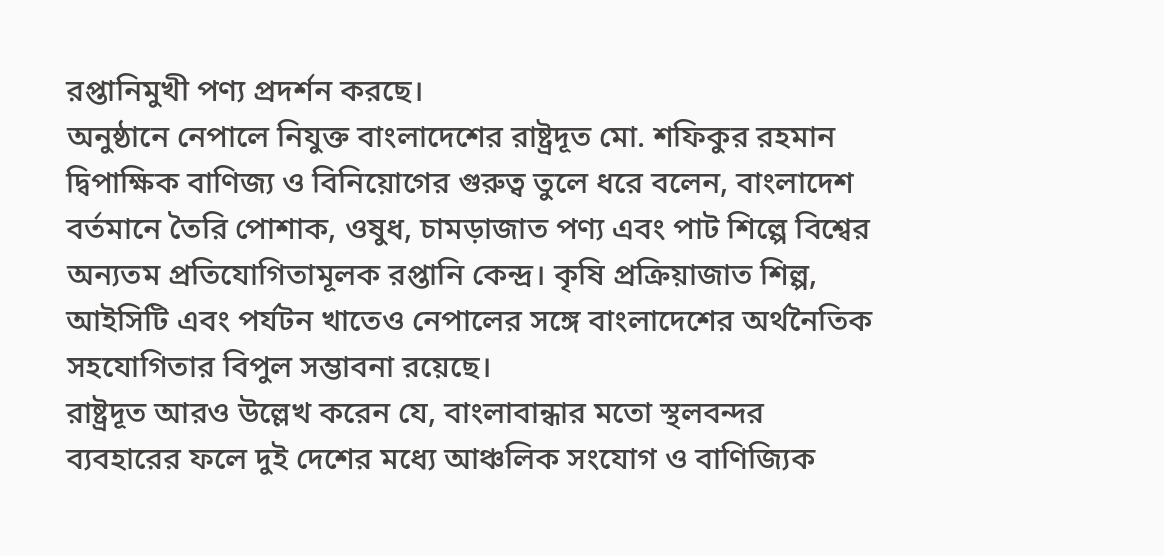রপ্তানিমুখী পণ্য প্রদর্শন করছে।
অনুষ্ঠানে নেপালে নিযুক্ত বাংলাদেশের রাষ্ট্রদূত মো. শফিকুর রহমান দ্বিপাক্ষিক বাণিজ্য ও বিনিয়োগের গুরুত্ব তুলে ধরে বলেন, বাংলাদেশ বর্তমানে তৈরি পোশাক, ওষুধ, চামড়াজাত পণ্য এবং পাট শিল্পে বিশ্বের অন্যতম প্রতিযোগিতামূলক রপ্তানি কেন্দ্র। কৃষি প্রক্রিয়াজাত শিল্প, আইসিটি এবং পর্যটন খাতেও নেপালের সঙ্গে বাংলাদেশের অর্থনৈতিক সহযোগিতার বিপুল সম্ভাবনা রয়েছে।
রাষ্ট্রদূত আরও উল্লেখ করেন যে, বাংলাবান্ধার মতো স্থলবন্দর ব্যবহারের ফলে দুই দেশের মধ্যে আঞ্চলিক সংযোগ ও বাণিজ্যিক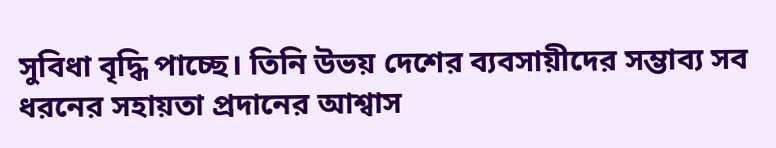সুবিধা বৃদ্ধি পাচ্ছে। তিনি উভয় দেশের ব্যবসায়ীদের সম্ভাব্য সব ধরনের সহায়তা প্রদানের আশ্বাস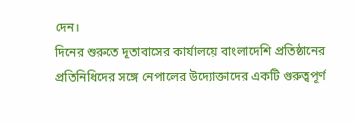দেন।
দিনের শুরুতে দূতাবাসের কার্যালয়ে বাংলাদেশি প্রতিষ্ঠানের প্রতিনিধিদের সঙ্গে নেপালের উদ্যোক্তাদের একটি গুরুত্বপূর্ণ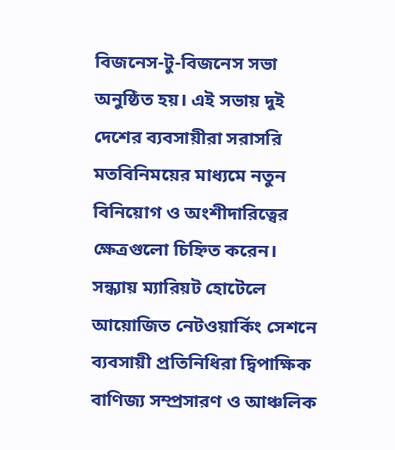বিজনেস-টু-বিজনেস সভা অনুষ্ঠিত হয়। এই সভায় দুই দেশের ব্যবসায়ীরা সরাসরি মতবিনিময়ের মাধ্যমে নতুন বিনিয়োগ ও অংশীদারিত্বের ক্ষেত্রগুলো চিহ্নিত করেন।
সন্ধ্যায় ম্যারিয়ট হোটেলে আয়োজিত নেটওয়ার্কিং সেশনে ব্যবসায়ী প্রতিনিধিরা দ্বিপাক্ষিক বাণিজ্য সম্প্রসারণ ও আঞ্চলিক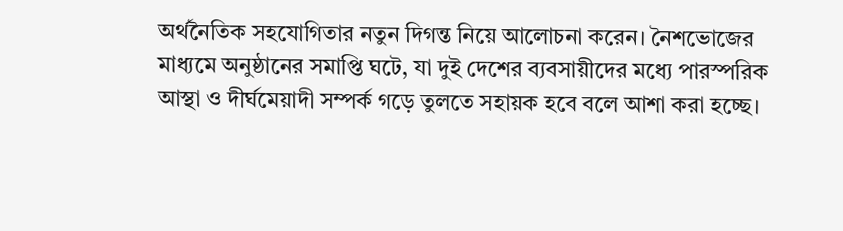অর্থনৈতিক সহযোগিতার নতুন দিগন্ত নিয়ে আলোচনা করেন। নৈশভোজের মাধ্যমে অনুষ্ঠানের সমাপ্তি ঘটে, যা দুই দেশের ব্যবসায়ীদের মধ্যে পারস্পরিক আস্থা ও দীর্ঘমেয়াদী সম্পর্ক গড়ে তুলতে সহায়ক হবে বলে আশা করা হচ্ছে।